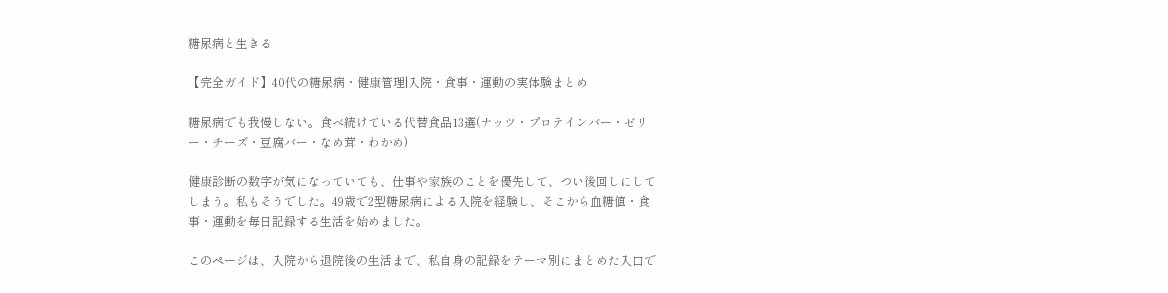糖尿病と生きる

【完全ガイド】40代の糖尿病・健康管理|入院・食事・運動の実体験まとめ

糖尿病でも我慢しない。食べ続けている代替食品13選(ナッツ・プロテインバー・ゼリー・チーズ・豆腐バー・なめ茸・わかめ)

健康診断の数字が気になっていても、仕事や家族のことを優先して、つい後回しにしてしまう。私もそうでした。49歳で2型糖尿病による入院を経験し、そこから血糖値・食事・運動を毎日記録する生活を始めました。

このページは、入院から退院後の生活まで、私自身の記録をテーマ別にまとめた入口で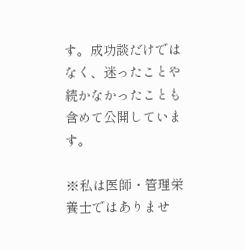す。成功談だけではなく、迷ったことや続かなかったことも含めて公開しています。

※私は医師・管理栄養士ではありませ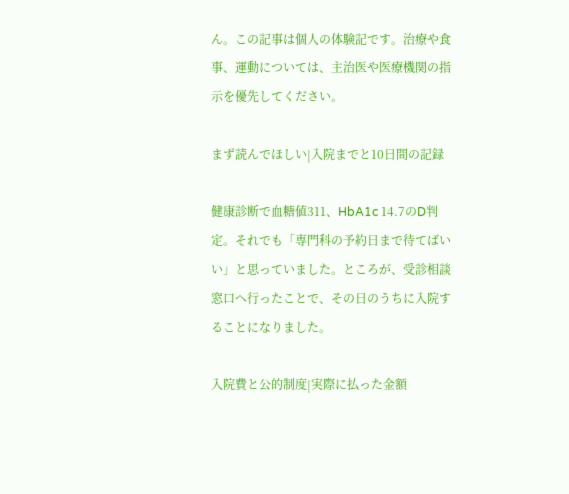ん。この記事は個人の体験記です。治療や食事、運動については、主治医や医療機関の指示を優先してください。

まず読んでほしい|入院までと10日間の記録

健康診断で血糖値311、HbA1c 14.7のD判定。それでも「専門科の予約日まで待てばいい」と思っていました。ところが、受診相談窓口へ行ったことで、その日のうちに入院することになりました。

入院費と公的制度|実際に払った金額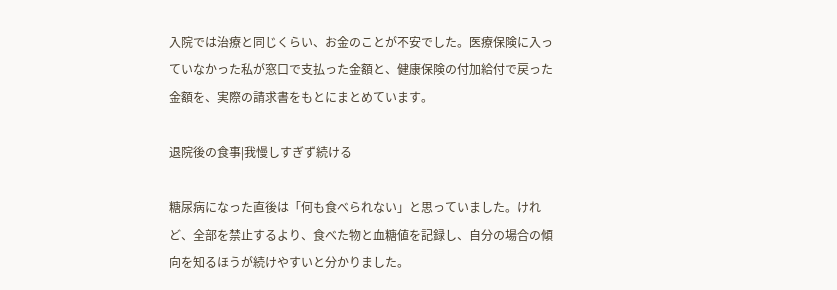入院では治療と同じくらい、お金のことが不安でした。医療保険に入っていなかった私が窓口で支払った金額と、健康保険の付加給付で戻った金額を、実際の請求書をもとにまとめています。

退院後の食事|我慢しすぎず続ける

糖尿病になった直後は「何も食べられない」と思っていました。けれど、全部を禁止するより、食べた物と血糖値を記録し、自分の場合の傾向を知るほうが続けやすいと分かりました。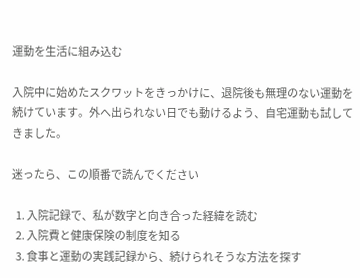運動を生活に組み込む

入院中に始めたスクワットをきっかけに、退院後も無理のない運動を続けています。外へ出られない日でも動けるよう、自宅運動も試してきました。

迷ったら、この順番で読んでください

  1. 入院記録で、私が数字と向き合った経緯を読む
  2. 入院費と健康保険の制度を知る
  3. 食事と運動の実践記録から、続けられそうな方法を探す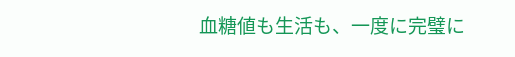血糖値も生活も、一度に完璧に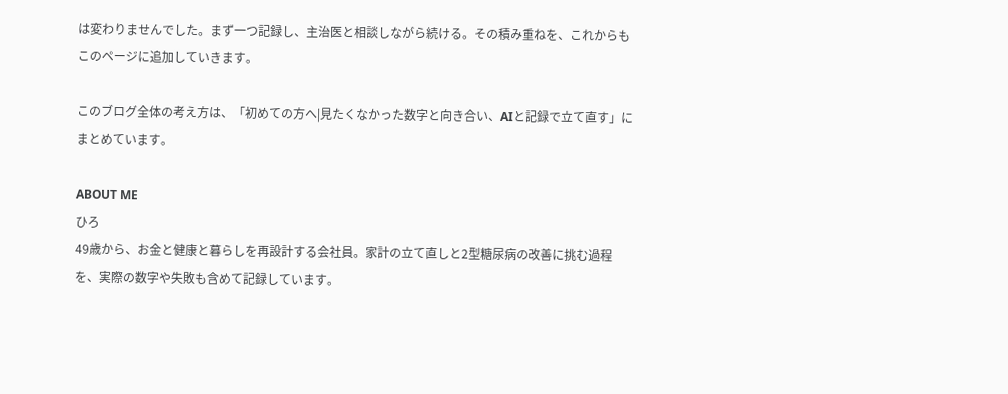は変わりませんでした。まず一つ記録し、主治医と相談しながら続ける。その積み重ねを、これからもこのページに追加していきます。

このブログ全体の考え方は、「初めての方へ|見たくなかった数字と向き合い、AIと記録で立て直す」にまとめています。

ABOUT ME
ひろ
49歳から、お金と健康と暮らしを再設計する会社員。家計の立て直しと2型糖尿病の改善に挑む過程を、実際の数字や失敗も含めて記録しています。